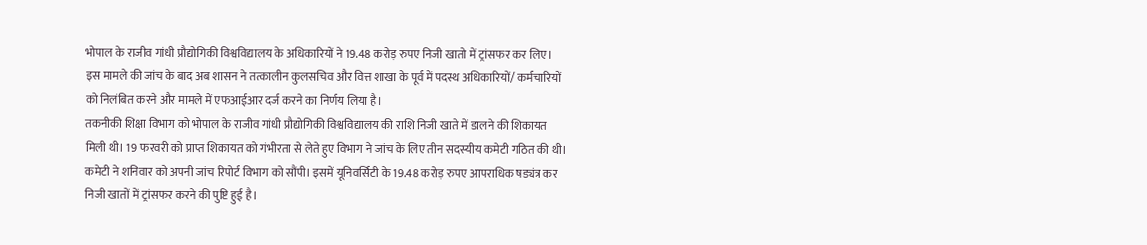भोपाल के राजीव गांधी प्रौद्योगिकी विश्वविद्यालय के अधिकारियों ने 19.48 करोड़ रुपए निजी खातो में ट्रांसफर कर लिए। इस मामले की जांच के बाद अब शासन ने तत्कालीन कुलसचिव और वित्त शाखा के पूर्व में पदस्थ अधिकारियों/ कर्मचारियों को निलंबित करने और मामले में एफआईआर दर्ज करने का निर्णय लिया है।
तकनीकी शिक्षा विभाग को भोपाल के राजीव गांधी प्रौद्योगिकी विश्वविद्यालय की राशि निजी खाते में डालने की शिकायत मिली थी। 19 फरवरी को प्राप्त शिकायत को गंभीरता से लेते हुए विभाग ने जांच के लिए तीन सदस्यीय कमेटी गठित की थी। कमेटी ने शनिवार को अपनी जांच रिपोर्ट विभाग को सौंपी। इसमें यूनिवर्सिटी के 19.48 करोड़ रुपए आपराधिक षड्यंत्र कर निजी खातों में ट्रांसफर करने की पुष्टि हुई है।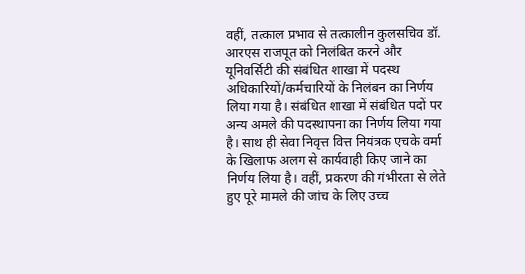वहीं, तत्काल प्रभाव से तत्कालीन कुलसचिव डॉ. आरएस राजपूत को निलंबित करने और यूनिवर्सिटी की संबंधित शाखा में पदस्थ अधिकारियों/कर्मचारियों के निलंबन का निर्णय लिया गया है। संबंधित शाखा में संबंधित पदों पर अन्य अमले की पदस्थापना का निर्णय लिया गया है। साथ ही सेवा निवृत्त वित्त नियंत्रक एचके वर्मा के खिलाफ अलग से कार्यवाही किए जाने का निर्णय लिया है। वहीं, प्रकरण की गंभीरता से लेते हुए पूरे मामले की जांच के लिए उच्च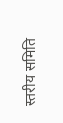स्तरीय समिति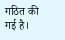गठित की गई है।